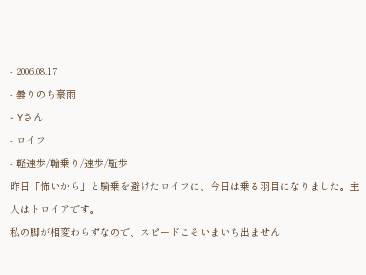- 2006.08.17
- 曇りのち豪雨
- Yさん
- ロイフ
- 軽速歩/輪乗り/速歩/駈歩
昨日「怖いから」と騎乗を避けたロイフに、今日は乗る羽目になりました。主人はトロイアです。
私の脚が相変わらずなので、スピードこそいまいち出ません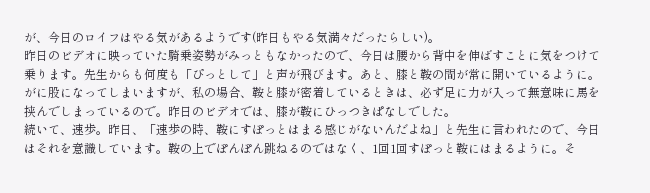が、今日のロイフはやる気があるようです(昨日もやる気満々だったらしい)。
昨日のビデオに映っていた騎乗姿勢がみっともなかったので、今日は腰から背中を伸ばすことに気をつけて乗ります。先生からも何度も「ぴっとして」と声が飛びます。あと、膝と鞍の間が常に開いているように。がに股になってしまいますが、私の場合、鞍と膝が密着しているときは、必ず足に力が入って無意味に馬を挟んでしまっているので。昨日のビデオでは、膝が鞍にひっつきぱなしでした。
続いて、速歩。昨日、「速歩の時、鞍にすぽっとはまる感じがないんだよね」と先生に言われたので、今日はそれを意識しています。鞍の上でぽんぽん跳ねるのではなく、1回1回すぽっと鞍にはまるように。そ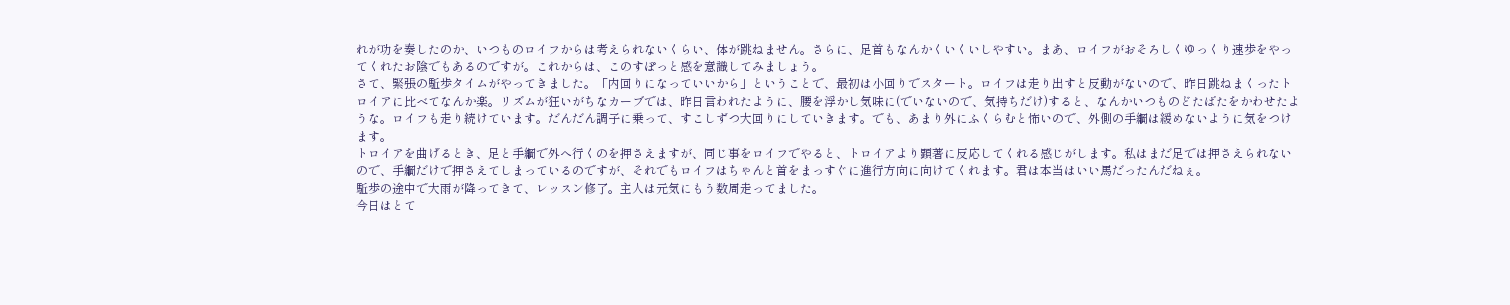れが功を奏したのか、いつものロイフからは考えられないくらい、体が跳ねません。さらに、足首もなんかくいくいしやすい。まあ、ロイフがおそろしくゆっくり速歩をやってくれたお陰でもあるのですが。これからは、このすぽっと感を意識してみましょう。
さて、緊張の駈歩タイムがやってきました。「内回りになっていいから」ということで、最初は小回りでスタート。ロイフは走り出すと反動がないので、昨日跳ねまくったトロイアに比べてなんか楽。リズムが狂いがちなカーブでは、昨日言われたように、腰を浮かし気味に(でいないので、気持ちだけ)すると、なんかいつものどたばたをかわせたような。ロイフも走り続けています。だんだん調子に乗って、すこしずつ大回りにしていきます。でも、あまり外にふくらむと怖いので、外側の手綱は緩めないように気をつけます。
トロイアを曲げるとき、足と手綱で外へ行くのを押さえますが、同じ事をロイフでやると、トロイアより顕著に反応してくれる感じがします。私はまだ足では押さえられないので、手綱だけで押さえてしまっているのですが、それでもロイフはちゃんと首をまっすぐに進行方向に向けてくれます。君は本当はいい馬だったんだねぇ。
駈歩の途中で大雨が降ってきて、レッスン修了。主人は元気にもう数周走ってました。
今日はとて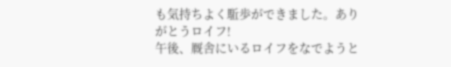も気持ちよく駈歩ができました。ありがとうロイフ!
午後、厩舎にいるロイフをなでようと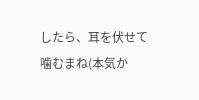したら、耳を伏せて噛むまね(本気か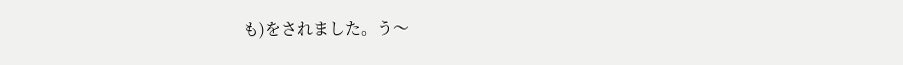も)をされました。う〜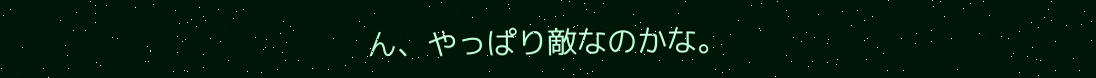ん、やっぱり敵なのかな。